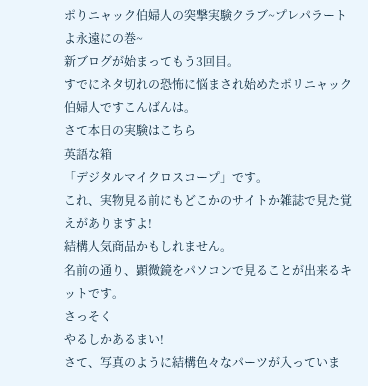ポりニャック伯婦人の突撃実験クラブ~プレパラートよ永遠にの巻~
新ブログが始まってもう3回目。
すでにネタ切れの恐怖に悩まされ始めたポリニャック伯婦人ですこんばんは。
さて本日の実験はこちら
英語な箱
「デジタルマイクロスコープ」です。
これ、実物見る前にもどこかのサイトか雑誌で見た覚えがありますよ!
結構人気商品かもしれません。
名前の通り、顕微鏡をパソコンで見ることが出来るキットです。
さっそく
やるしかあるまい!
さて、写真のように結構色々なパーツが入っていま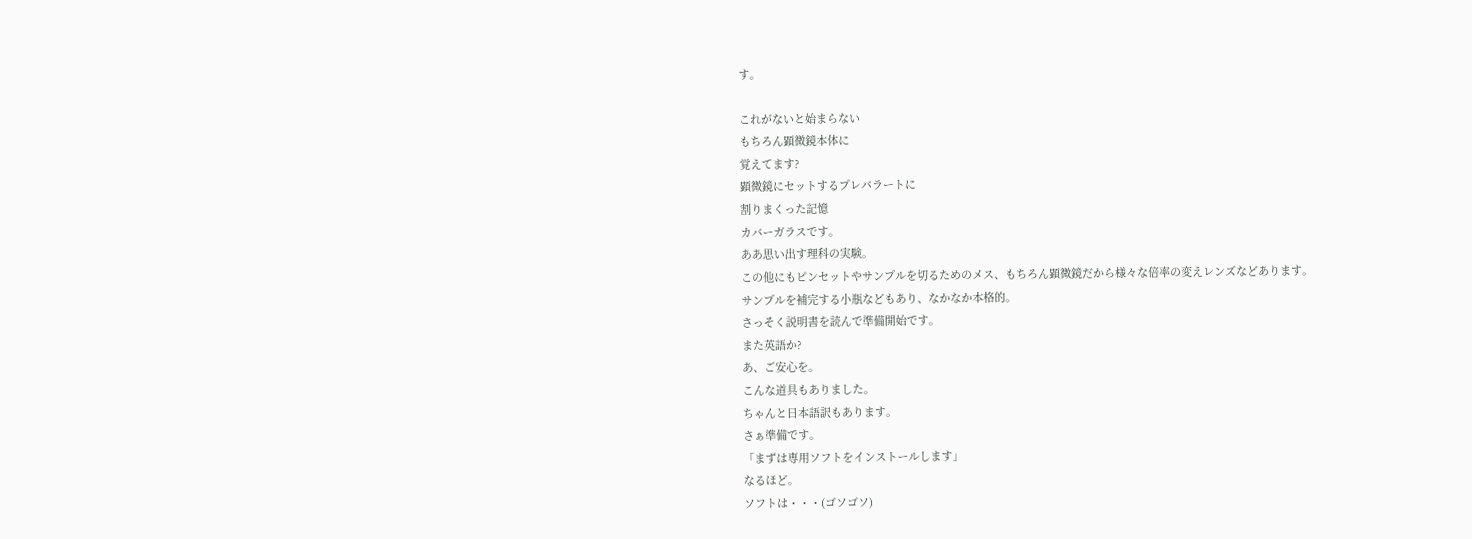す。

これがないと始まらない
もちろん顕微鏡本体に
覚えてます?
顕微鏡にセットするプレパラートに
割りまくった記憶
カバーガラスです。
ああ思い出す理科の実験。
この他にもピンセットやサンプルを切るためのメス、もちろん顕微鏡だから様々な倍率の変えレンズなどあります。
サンプルを補完する小瓶などもあり、なかなか本格的。
さっそく説明書を読んで準備開始です。
また英語か?
あ、ご安心を。
こんな道具もありました。
ちゃんと日本語訳もあります。
さぁ準備です。
「まずは専用ソフトをインストールします」
なるほど。
ソフトは・・・(ゴソゴソ)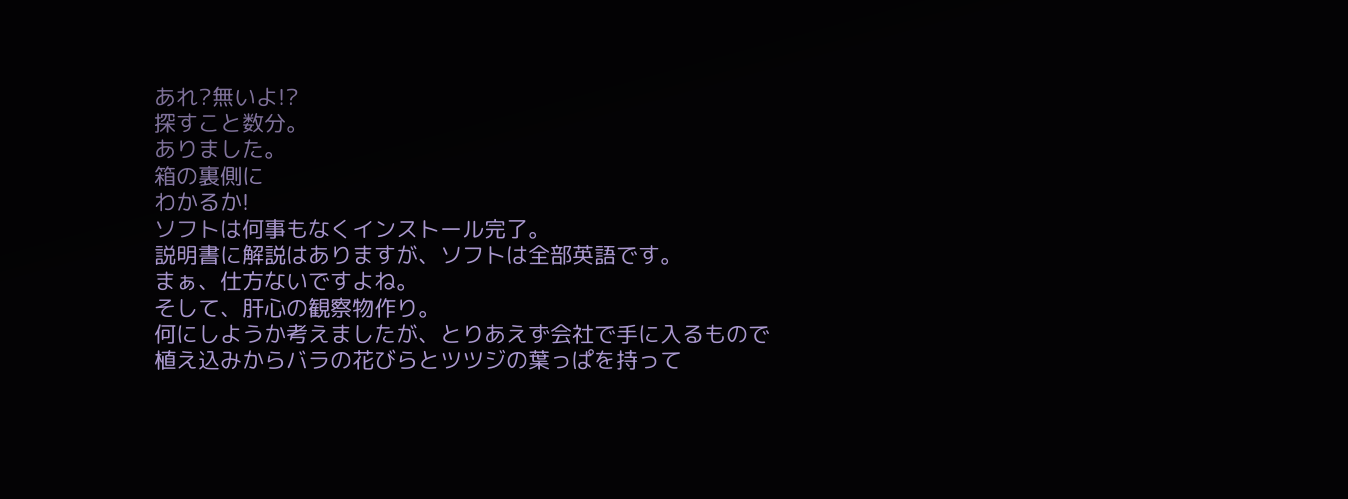あれ?無いよ!?
探すこと数分。
ありました。
箱の裏側に
わかるか!
ソフトは何事もなくインストール完了。
説明書に解説はありますが、ソフトは全部英語です。
まぁ、仕方ないですよね。
そして、肝心の観察物作り。
何にしようか考えましたが、とりあえず会社で手に入るもので
植え込みからバラの花びらとツツジの葉っぱを持って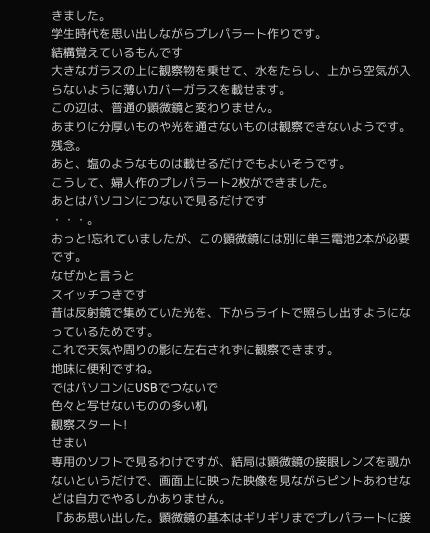きました。
学生時代を思い出しながらプレパラート作りです。
結構覚えているもんです
大きなガラスの上に観察物を乗せて、水をたらし、上から空気が入らないように薄いカバーガラスを載せます。
この辺は、普通の顕微鏡と変わりません。
あまりに分厚いものや光を通さないものは観察できないようです。残念。
あと、塩のようなものは載せるだけでもよいそうです。
こうして、婦人作のプレパラート2枚ができました。
あとはパソコンにつないで見るだけです
・・・。
おっと!忘れていましたが、この顕微鏡には別に単三電池2本が必要です。
なぜかと言うと
スイッチつきです
昔は反射鏡で集めていた光を、下からライトで照らし出すようになっているためです。
これで天気や周りの影に左右されずに観察できます。
地味に便利ですね。
ではパソコンにUSBでつないで
色々と写せないものの多い机
観察スタート!
せまい
専用のソフトで見るわけですが、結局は顕微鏡の接眼レンズを覗かないというだけで、画面上に映った映像を見ながらピントあわせなどは自力でやるしかありません。
『ああ思い出した。顕微鏡の基本はギリギリまでプレパラートに接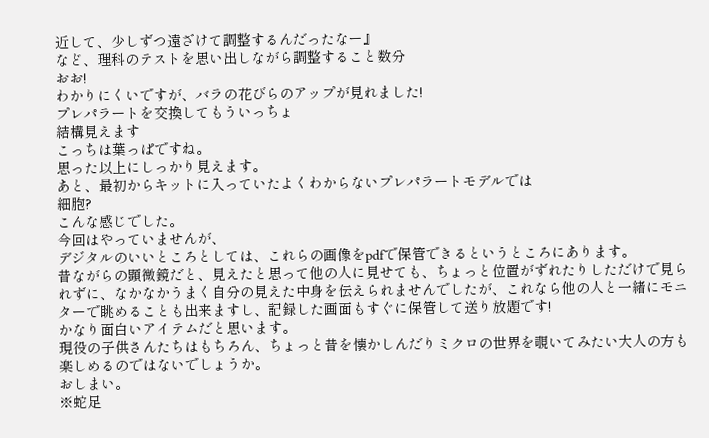近して、少しずつ遠ざけて調整するんだったなー』
など、理科のテストを思い出しながら調整すること数分
おお!
わかりにくいですが、バラの花びらのアップが見れました!
プレパラートを交換してもういっちょ
結構見えます
こっちは葉っぱですね。
思った以上にしっかり見えます。
あと、最初からキットに入っていたよくわからないプレパラートモデルでは
細胞?
こんな感じでした。
今回はやっていませんが、
デジタルのいいところとしては、これらの画像をpdfで保管できるというところにあります。
昔ながらの顕微鏡だと、見えたと思って他の人に見せても、ちょっと位置がずれたりしただけで見られずに、なかなかうまく自分の見えた中身を伝えられませんでしたが、これなら他の人と一緒にモニターで眺めることも出来ますし、記録した画面もすぐに保管して送り放題です!
かなり面白いアイテムだと思います。
現役の子供さんたちはもちろん、ちょっと昔を懐かしんだりミクロの世界を覗いてみたい大人の方も楽しめるのではないでしょうか。
おしまい。
※蛇足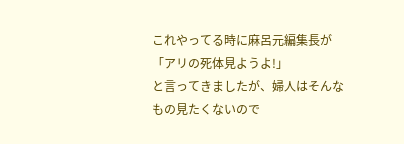これやってる時に麻呂元編集長が
「アリの死体見ようよ!」
と言ってきましたが、婦人はそんなもの見たくないので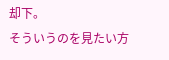却下。
そういうのを見たい方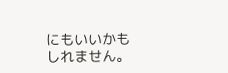にもいいかもしれません。